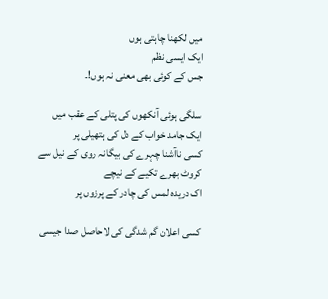میں لکھنا چاہتی ہوں
ایک ایسی نظم
جس کے کوئی بھی معنی نہ ہوں!۔

سلگی ہوئی آنکھوں کی پتلی کے عقب میں
ایک جامد خواب کے دل کی ہتھیلی پر
کسی ناآشنا چہرے کی بیگانہ روی کے نیل سے
کروٹ بھرے تکیے کے نیچے
اک دریدہ لمس کی چادر کے پرزوں پر

کسی اعلان گم شدگی کی لاحاصل صدا جیسی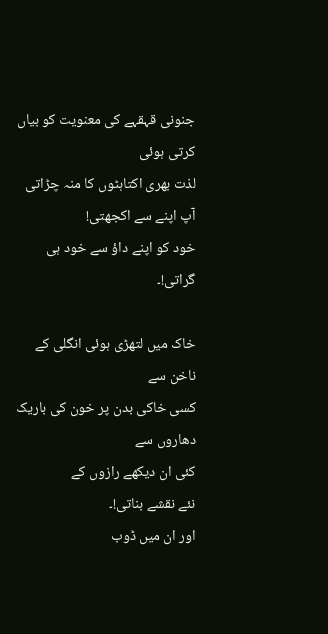جنونی قہقہے کی معنویت کو بیاں کرتی ہوئی
لذت بھری اکتاہٹوں کا منہ چڑاتی
آپ اپنے سے اکجھتی!
خود کو اپنے داؤ سے خود ہی گراتی!۔

خاک میں لتھڑی ہوئی انگلی کے ناخن سے
کسی خاکی بدن پر خون کی باریک دھاروں سے
کئی ان دیکھے رازوں کے
نئے نقشے بناتی!۔
اور ان میں ڈوب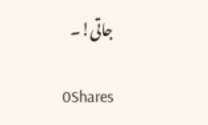جاتی!۔

0Shares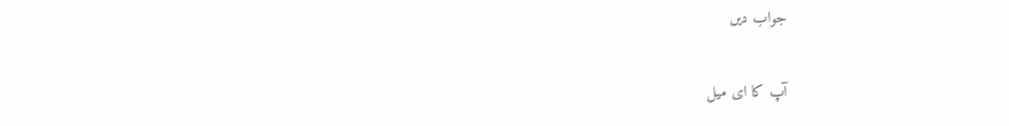جواب دیں

آپ کا ای میل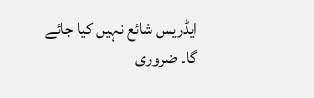ایڈریس شائع نہیں کیا جائے گا۔ ضروری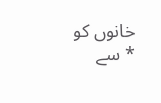خانوں کو * سے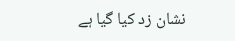نشان زد کیا گیا ہے